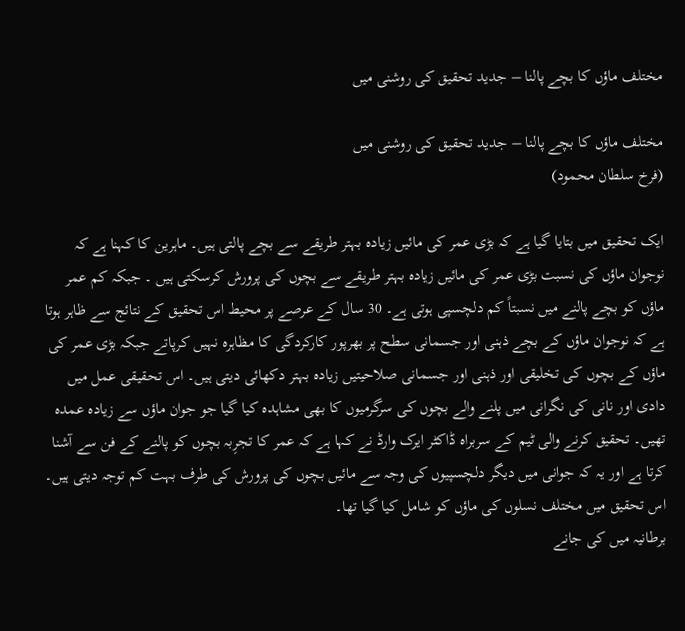مختلف ماؤں کا بچے پالنا – جدید تحقیق کی روشنی میں

مختلف ماؤں کا بچے پالنا – جدید تحقیق کی روشنی میں
(فرخ سلطان محمود)

ایک تحقیق میں بتایا گیا ہے کہ بڑی عمر کی مائیں زیادہ بہتر طریقے سے بچے پالتی ہیں۔ ماہرین کا کہنا ہے کہ نوجوان ماؤں کی نسبت بڑی عمر کی مائیں زیادہ بہتر طریقے سے بچوں کی پرورش کرسکتی ہیں ۔ جبکہ کم عمر ماؤں کو بچے پالنے میں نسبتاً کم دلچسپی ہوتی ہے۔ 30 سال کے عرصے پر محیط اس تحقیق کے نتائج سے ظاہر ہوتا ہے کہ نوجوان ماؤں کے بچے ذہنی اور جسمانی سطح پر بھرپور کارکردگی کا مظاہرہ نہیں کرپاتے جبکہ بڑی عمر کی ماؤں کے بچوں کی تخلیقی اور ذہنی اور جسمانی صلاحیتیں زیادہ بہتر دکھائی دیتی ہیں۔ اس تحقیقی عمل میں دادی اور نانی کی نگرانی میں پلنے والے بچوں کی سرگرمیوں کا بھی مشاہدہ کیا گیا جو جوان ماؤں سے زیادہ عمدہ تھیں۔ تحقیق کرنے والی ٹیم کے سربراہ ڈاکٹر ایرک وارڈ نے کہا ہے کہ عمر کا تجرِبہ بچوں کو پالنے کے فن سے آشنا کرتا ہے اور یہ کہ جوانی میں دیگر دلچسپیوں کی وجہ سے مائیں بچوں کی پرورش کی طرف بہت کم توجہ دیتی ہیں۔ اس تحقیق میں مختلف نسلوں کی ماؤں کو شامل کیا گیا تھا۔
برطانیہ میں کی جانے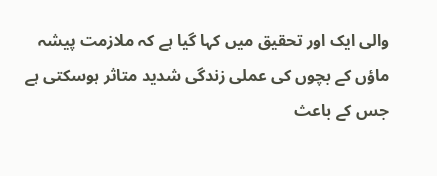والی ایک اور تحقیق میں کہا گیا ہے کہ ملازمت پیشہ ماؤں کے بچوں کی عملی زندگی شدید متاثر ہوسکتی ہے جس کے باعث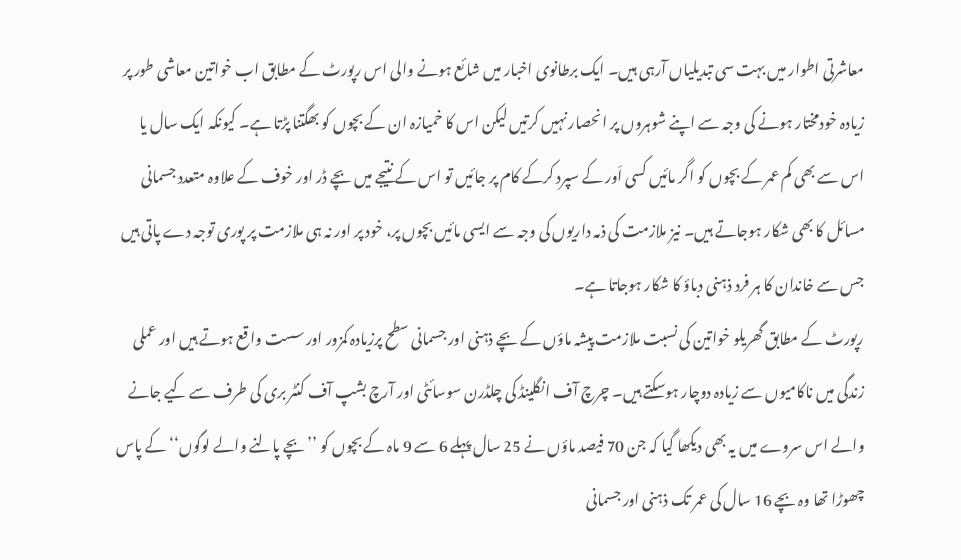معاشرتی اطوار میں بہت سی تبدیلیاں آرہی ہیں۔ ایک برطانوی اخبار میں شائع ہونے والی اس رپورٹ کے مطابق اب خواتین معاشی طور پر زیادہ خودمختار ہونے کی وجہ سے اپنے شوہروں پر انحصار نہیں کرتیں لیکن اس کا خمیازہ ان کے بچوں کو بھگتنا پڑتا ہے۔ کیونکہ ایک سال یا اس سے بھی کم عمر کے بچوں کو اگر مائیں کسی اَور کے سپرد کرکے کام پر جائیں تو اس کے نتیجے میں بچے ڈر اور خوف کے علاوہ متعدد جسمانی مسائل کا بھی شکار ہوجاتے ہیں۔ نیز ملازمت کی ذمہ داریوں کی وجہ سے ایسی مائیں بچوں پر، خود پر اور نہ ہی ملازمت پر پوری توجہ دے پاتی ہیں جس سے خاندان کا ہر فرد ذہنی دباؤ کا شکار ہوجاتا ہے۔
رپورٹ کے مطابق گھریلو خواتین کی نسبت ملازمت پیشہ ماؤں کے بچے ذہنی اور جسمانی سطح پرزیادہ کمزور اور سست واقع ہوتے ہیں اور عملی زندگی میں ناکامیوں سے زیادہ دوچار ہوسکتے ہیں۔ چرچ آف انگلینڈ کی چلڈرن سوسائٹی اور آرچ بشپ آف کنٹر بری کی طرف سے کیے جانے والے اس سروے میں یہ بھی دیکھا گیا کہ جن 70 فیصد ماؤں نے 25 سال پہلے 6 سے 9 ماہ کے بچوں کو ’’بچے پالنے والے لوگوں‘‘ کے پاس چھوڑا تھا وہ بچے 16 سال کی عمر تک ذہنی اور جسمانی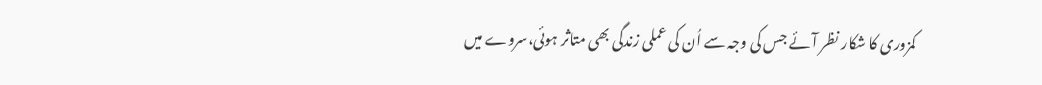کمزوری کا شکار نظر آئے جس کی وجہ سے اُن کی عملی زندگی بھی متاثر ہوئی،سروے میں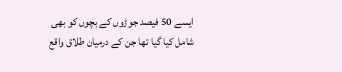ایسے 50 فیصد جوڑوں کے بچوں کو بھی شامل کیا گیا تھا جن کے درمیان طلاق واقع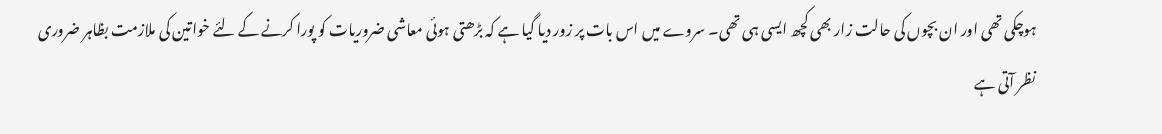ہوچکی تھی اور ان بچوں کی حالت زار بھی کچھ ایسی ہی تھی۔ سروے میں اس بات پر زور دیا گیا ہے کہ بڑھتی ہوئی معاشی ضروریات کو پورا کرنے کے لئے خواتین کی ملازمت بظاہر ضروری نظر آتی ہے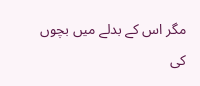مگر اس کے بدلے میں بچوں کی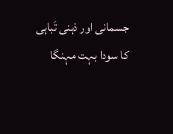جسمانی اور ذہنی تَباہی کا سودا بہت مہنگا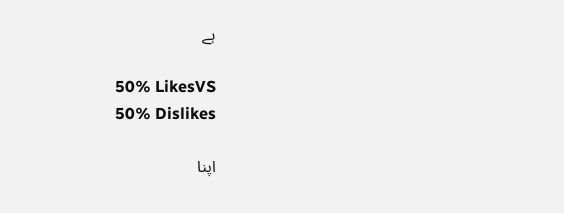ہے

50% LikesVS
50% Dislikes

اپنا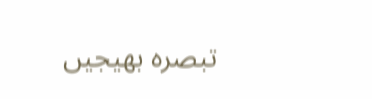تبصرہ بھیجیں